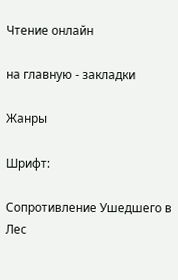Чтение онлайн

на главную - закладки

Жанры

Шрифт:

Сопротивление Ушедшего в Лес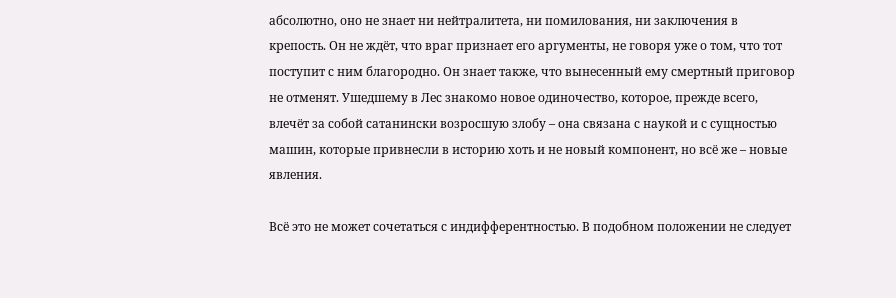абсолютно, оно не знает ни нейтралитета, ни помилования, ни заключения в крепость. Он не ждёт, что враг признает его аргументы, не говоря уже о том, что тот поступит с ним благородно. Он знает также, что вынесенный ему смертный приговор не отменят. Ушедшему в Лес знакомо новое одиночество, которое, прежде всего, влечёт за собой сатанински возросшую злобу – она связана с наукой и с сущностью машин, которые привнесли в историю хоть и не новый компонент, но всё же – новые явления.

Всё это не может сочетаться с индифферентностью. В подобном положении не следует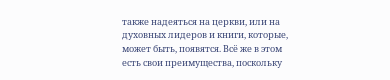также надеяться на церкви, или на духовных лидеров и книги, которые, может быть, появятся. Всё же в этом есть свои преимущества, поскольку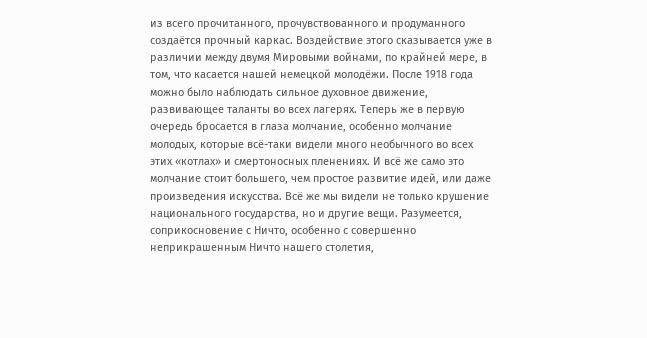из всего прочитанного, прочувствованного и продуманного создаётся прочный каркас. Воздействие этого сказывается уже в различии между двумя Мировыми войнами, по крайней мере, в том, что касается нашей немецкой молодёжи. После 1918 года можно было наблюдать сильное духовное движение, развивающее таланты во всех лагерях. Теперь же в первую очередь бросается в глаза молчание, особенно молчание молодых, которые всё-таки видели много необычного во всех этих «котлах» и смертоносных пленениях. И всё же само это молчание стоит большего, чем простое развитие идей, или даже произведения искусства. Всё же мы видели не только крушение национального государства, но и другие вещи. Разумеется, соприкосновение с Ничто, особенно с совершенно неприкрашенным Ничто нашего столетия,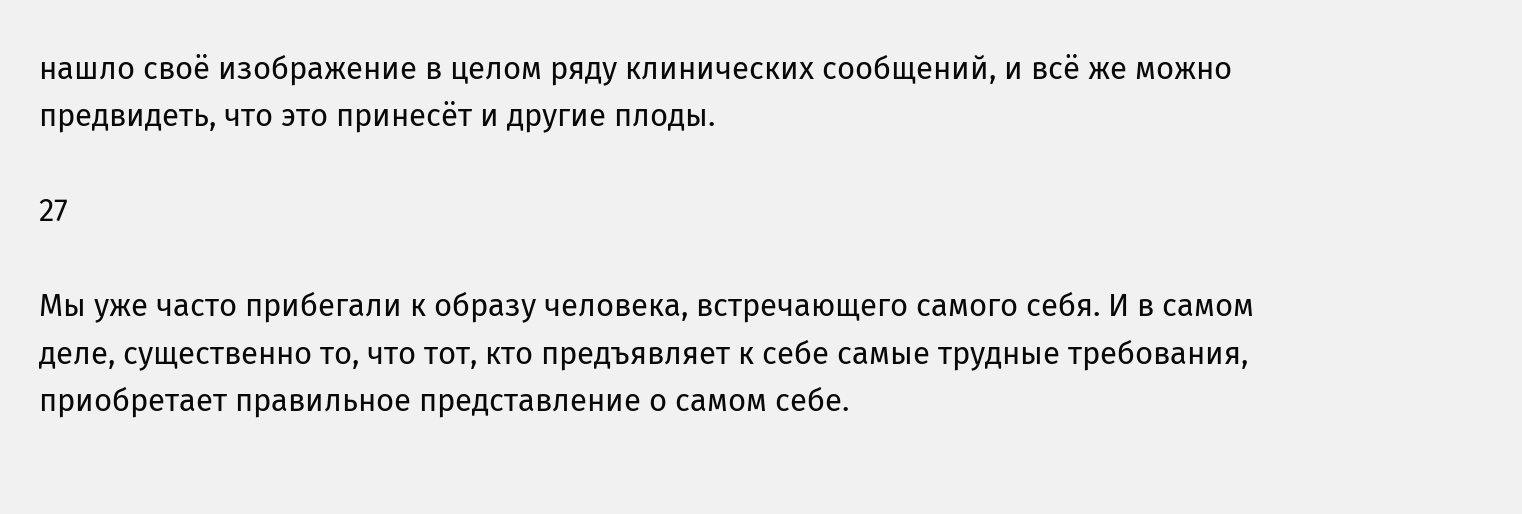нашло своё изображение в целом ряду клинических сообщений, и всё же можно предвидеть, что это принесёт и другие плоды.

27

Мы уже часто прибегали к образу человека, встречающего самого себя. И в самом деле, существенно то, что тот, кто предъявляет к себе самые трудные требования, приобретает правильное представление о самом себе.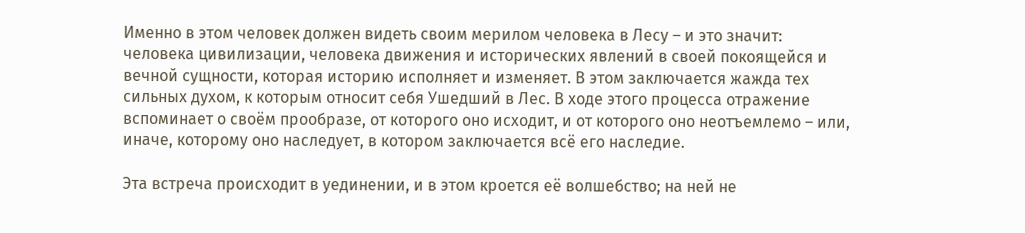Именно в этом человек должен видеть своим мерилом человека в Лесу – и это значит: человека цивилизации, человека движения и исторических явлений в своей покоящейся и вечной сущности, которая историю исполняет и изменяет. В этом заключается жажда тех сильных духом, к которым относит себя Ушедший в Лес. В ходе этого процесса отражение вспоминает о своём прообразе, от которого оно исходит, и от которого оно неотъемлемо – или, иначе, которому оно наследует, в котором заключается всё его наследие.

Эта встреча происходит в уединении, и в этом кроется её волшебство; на ней не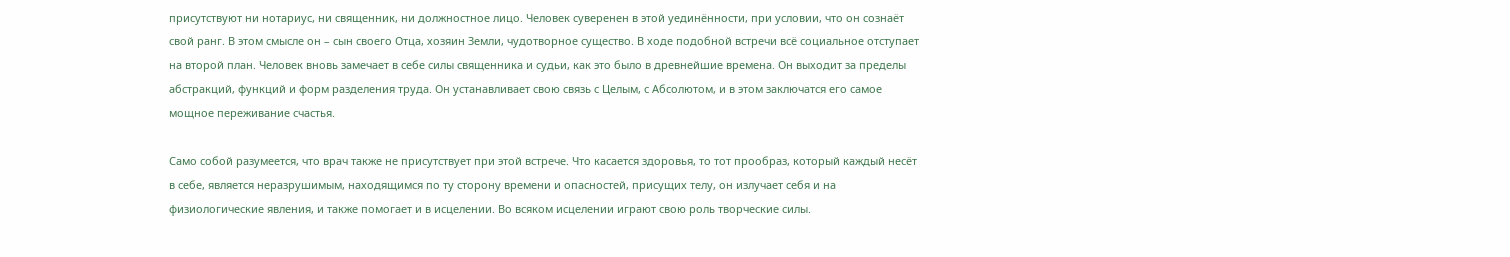присутствуют ни нотариус, ни священник, ни должностное лицо. Человек суверенен в этой уединённости, при условии, что он сознаёт свой ранг. В этом смысле он – сын своего Отца, хозяин Земли, чудотворное существо. В ходе подобной встречи всё социальное отступает на второй план. Человек вновь замечает в себе силы священника и судьи, как это было в древнейшие времена. Он выходит за пределы абстракций, функций и форм разделения труда. Он устанавливает свою связь с Целым, с Абсолютом, и в этом заключатся его самое мощное переживание счастья.

Само собой разумеется, что врач также не присутствует при этой встрече. Что касается здоровья, то тот прообраз, который каждый несёт в себе, является неразрушимым, находящимся по ту сторону времени и опасностей, присущих телу, он излучает себя и на физиологические явления, и также помогает и в исцелении. Во всяком исцелении играют свою роль творческие силы.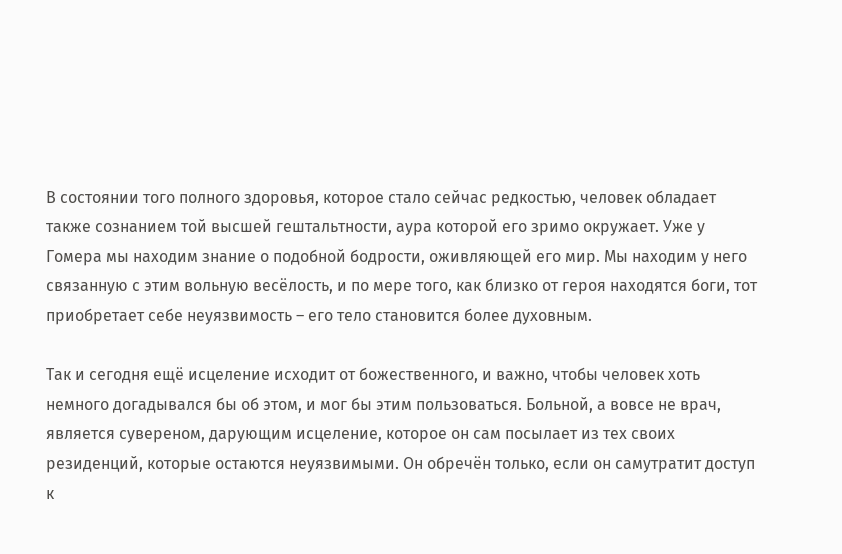В состоянии того полного здоровья, которое стало сейчас редкостью, человек обладает также сознанием той высшей гештальтности, аура которой его зримо окружает. Уже у Гомера мы находим знание о подобной бодрости, оживляющей его мир. Мы находим у него связанную с этим вольную весёлость, и по мере того, как близко от героя находятся боги, тот приобретает себе неуязвимость – его тело становится более духовным.

Так и сегодня ещё исцеление исходит от божественного, и важно, чтобы человек хоть немного догадывался бы об этом, и мог бы этим пользоваться. Больной, а вовсе не врач, является сувереном, дарующим исцеление, которое он сам посылает из тех своих резиденций, которые остаются неуязвимыми. Он обречён только, если он самутратит доступ к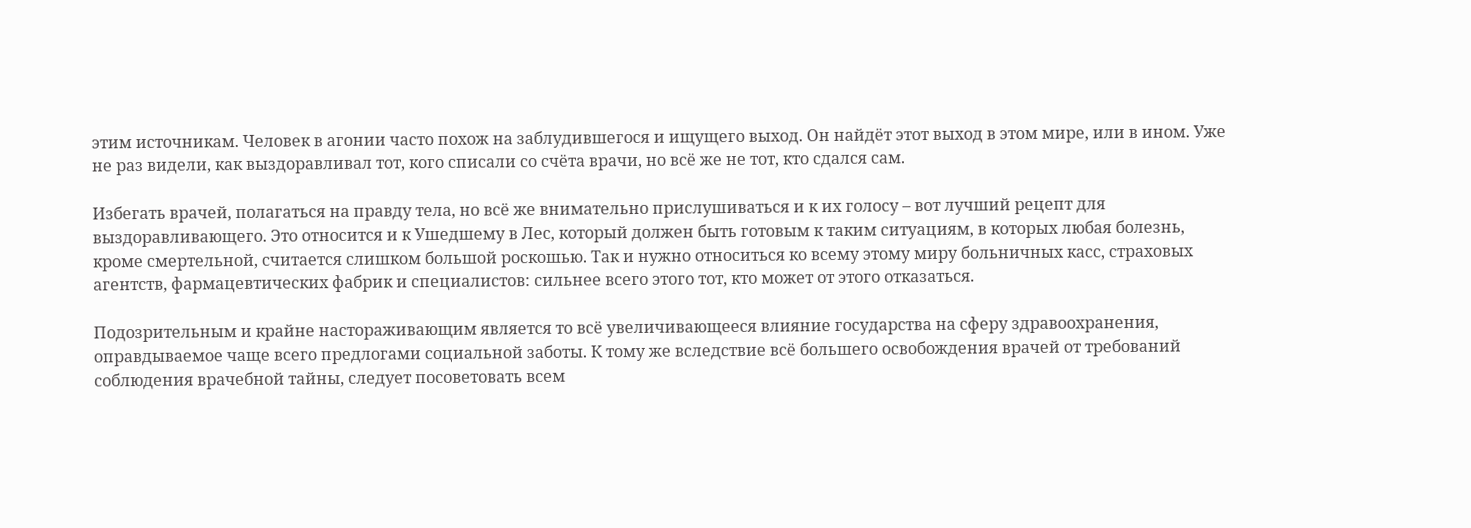этим источникам. Человек в агонии часто похож на заблудившегося и ищущего выход. Он найдёт этот выход в этом мире, или в ином. Уже не раз видели, как выздоравливал тот, кого списали со счёта врачи, но всё же не тот, кто сдался сам.

Избегать врачей, полагаться на правду тела, но всё же внимательно прислушиваться и к их голосу – вот лучший рецепт для выздоравливающего. Это относится и к Ушедшему в Лес, который должен быть готовым к таким ситуациям, в которых любая болезнь, кроме смертельной, считается слишком большой роскошью. Так и нужно относиться ко всему этому миру больничных касс, страховых агентств, фармацевтических фабрик и специалистов: сильнее всего этого тот, кто может от этого отказаться.

Подозрительным и крайне настораживающим является то всё увеличивающееся влияние государства на сферу здравоохранения, оправдываемое чаще всего предлогами социальной заботы. К тому же вследствие всё большего освобождения врачей от требований соблюдения врачебной тайны, следует посоветовать всем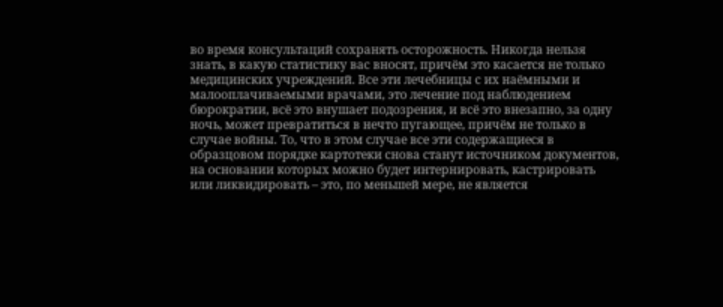во время консультаций сохранять осторожность. Никогда нельзя знать, в какую статистику вас вносят, причём это касается не только медицинских учреждений. Все эти лечебницы с их наёмными и малооплачиваемыми врачами, это лечение под наблюдением бюрократии, всё это внушает подозрения, и всё это внезапно, за одну ночь, может превратиться в нечто пугающее, причём не только в случае войны. То, что в этом случае все эти содержащиеся в образцовом порядке картотеки снова станут источником документов, на основании которых можно будет интернировать, кастрировать или ликвидировать – это, по меньшей мере, не является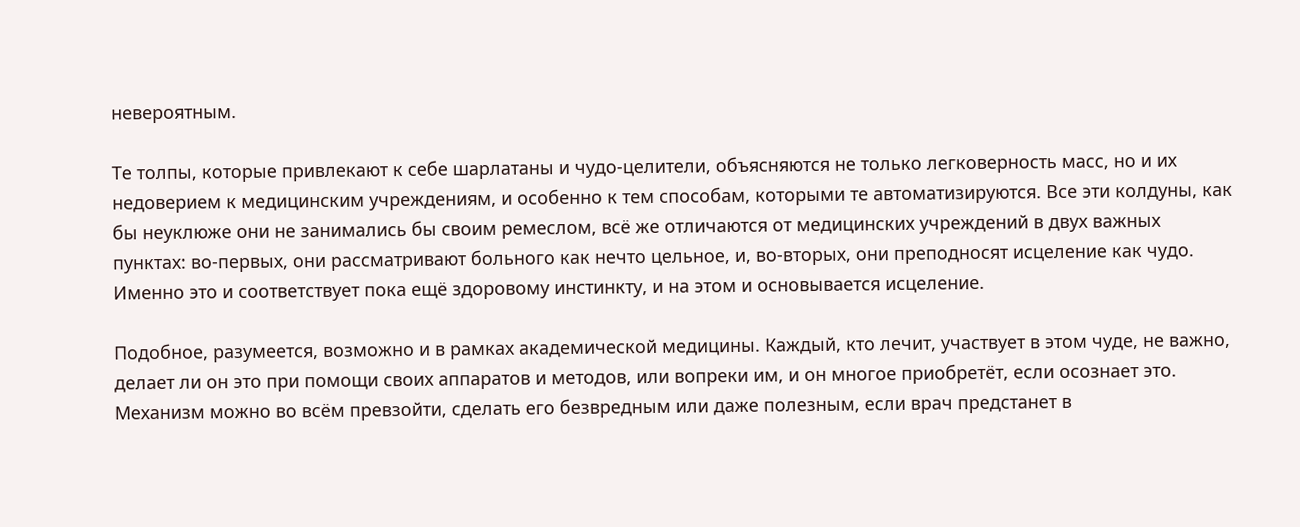невероятным.

Те толпы, которые привлекают к себе шарлатаны и чудо-целители, объясняются не только легковерность масс, но и их недоверием к медицинским учреждениям, и особенно к тем способам, которыми те автоматизируются. Все эти колдуны, как бы неуклюже они не занимались бы своим ремеслом, всё же отличаются от медицинских учреждений в двух важных пунктах: во-первых, они рассматривают больного как нечто цельное, и, во-вторых, они преподносят исцеление как чудо. Именно это и соответствует пока ещё здоровому инстинкту, и на этом и основывается исцеление.

Подобное, разумеется, возможно и в рамках академической медицины. Каждый, кто лечит, участвует в этом чуде, не важно, делает ли он это при помощи своих аппаратов и методов, или вопреки им, и он многое приобретёт, если осознает это. Механизм можно во всём превзойти, сделать его безвредным или даже полезным, если врач предстанет в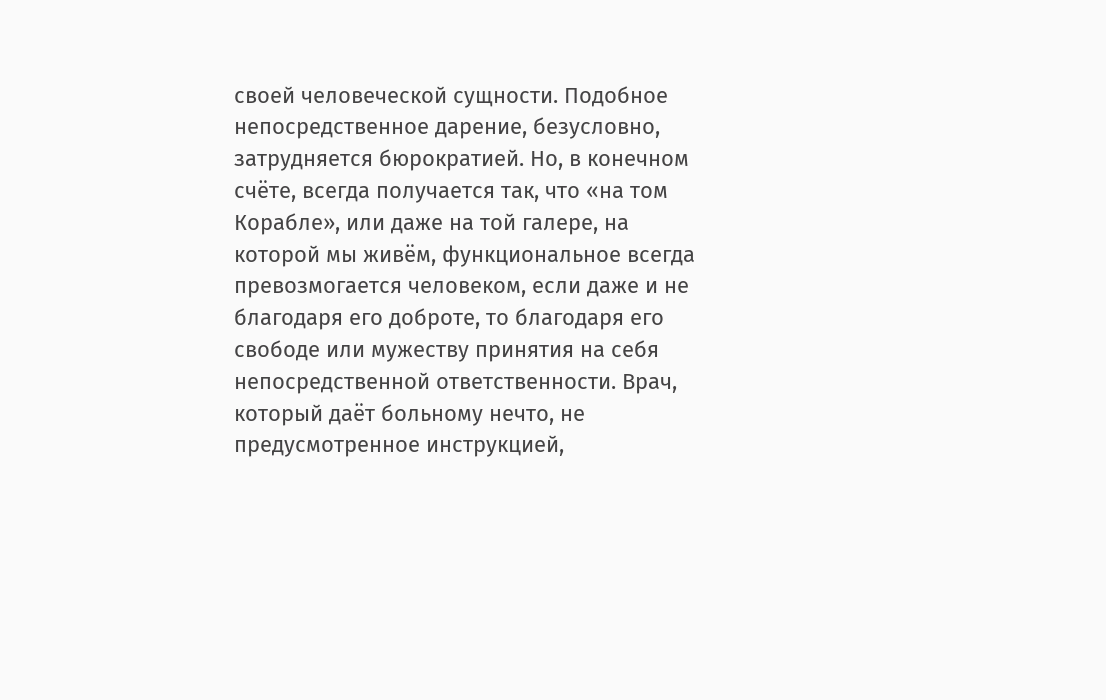своей человеческой сущности. Подобное непосредственное дарение, безусловно, затрудняется бюрократией. Но, в конечном счёте, всегда получается так, что «на том Корабле», или даже на той галере, на которой мы живём, функциональное всегда превозмогается человеком, если даже и не благодаря его доброте, то благодаря его свободе или мужеству принятия на себя непосредственной ответственности. Врач, который даёт больному нечто, не предусмотренное инструкцией,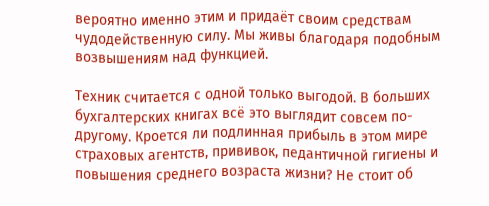вероятно именно этим и придаёт своим средствам чудодейственную силу. Мы живы благодаря подобным возвышениям над функцией.

Техник считается с одной только выгодой. В больших бухгалтерских книгах всё это выглядит совсем по-другому. Кроется ли подлинная прибыль в этом мире страховых агентств, прививок, педантичной гигиены и повышения среднего возраста жизни? Не стоит об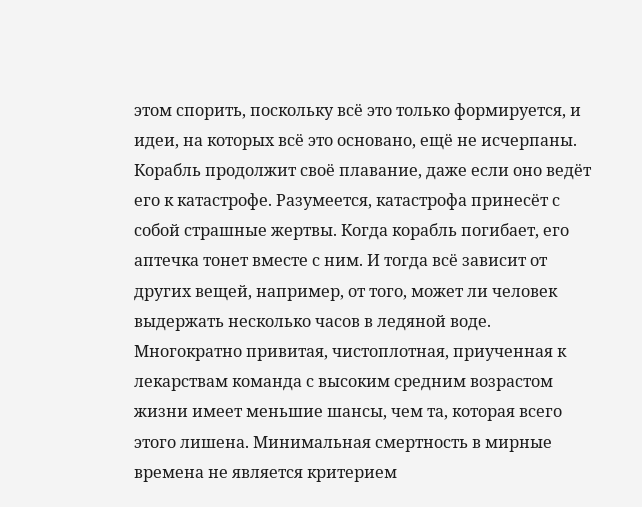этом спорить, поскольку всё это только формируется, и идеи, на которых всё это основано, ещё не исчерпаны. Корабль продолжит своё плавание, даже если оно ведёт его к катастрофе. Разумеется, катастрофа принесёт с собой страшные жертвы. Когда корабль погибает, его аптечка тонет вместе с ним. И тогда всё зависит от других вещей, например, от того, может ли человек выдержать несколько часов в ледяной воде. Многократно привитая, чистоплотная, приученная к лекарствам команда с высоким средним возрастом жизни имеет меньшие шансы, чем та, которая всего этого лишена. Минимальная смертность в мирные времена не является критерием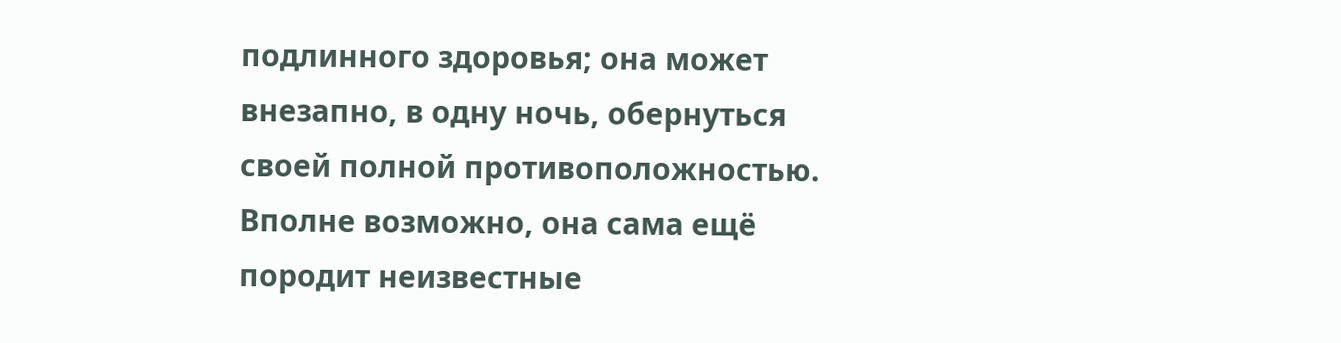подлинного здоровья; она может внезапно, в одну ночь, обернуться своей полной противоположностью. Вполне возможно, она сама ещё породит неизвестные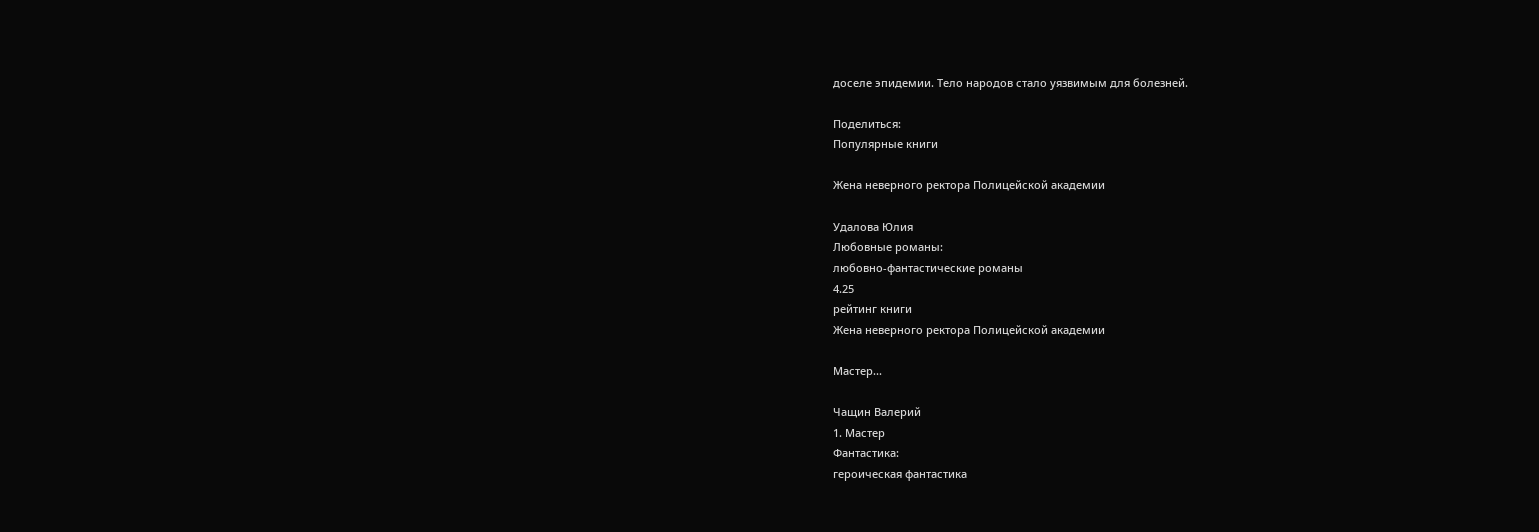доселе эпидемии. Тело народов стало уязвимым для болезней.

Поделиться:
Популярные книги

Жена неверного ректора Полицейской академии

Удалова Юлия
Любовные романы:
любовно-фантастические романы
4.25
рейтинг книги
Жена неверного ректора Полицейской академии

Мастер...

Чащин Валерий
1. Мастер
Фантастика:
героическая фантастика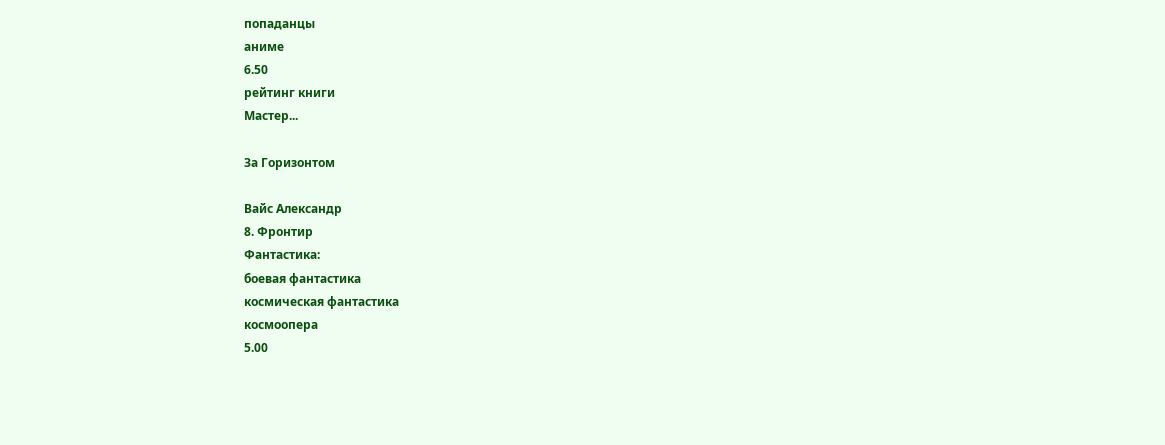попаданцы
аниме
6.50
рейтинг книги
Мастер...

За Горизонтом

Вайс Александр
8. Фронтир
Фантастика:
боевая фантастика
космическая фантастика
космоопера
5.00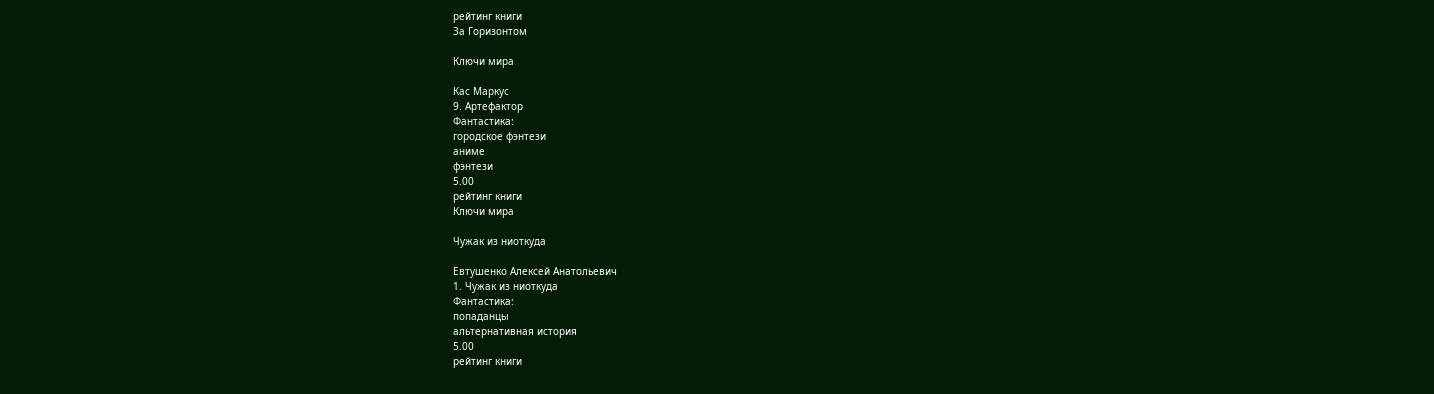рейтинг книги
За Горизонтом

Ключи мира

Кас Маркус
9. Артефактор
Фантастика:
городское фэнтези
аниме
фэнтези
5.00
рейтинг книги
Ключи мира

Чужак из ниоткуда

Евтушенко Алексей Анатольевич
1. Чужак из ниоткуда
Фантастика:
попаданцы
альтернативная история
5.00
рейтинг книги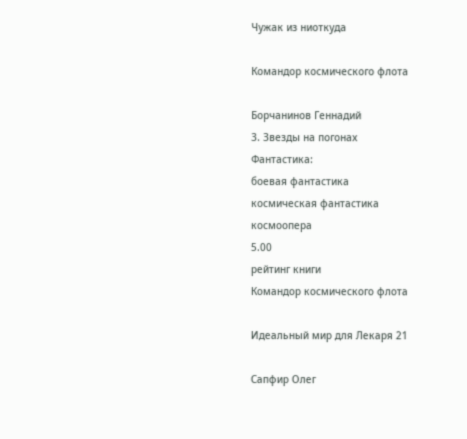Чужак из ниоткуда

Командор космического флота

Борчанинов Геннадий
3. Звезды на погонах
Фантастика:
боевая фантастика
космическая фантастика
космоопера
5.00
рейтинг книги
Командор космического флота

Идеальный мир для Лекаря 21

Сапфир Олег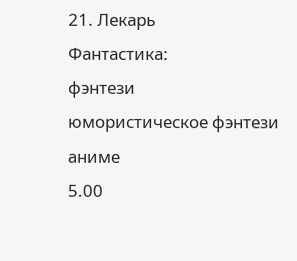21. Лекарь
Фантастика:
фэнтези
юмористическое фэнтези
аниме
5.00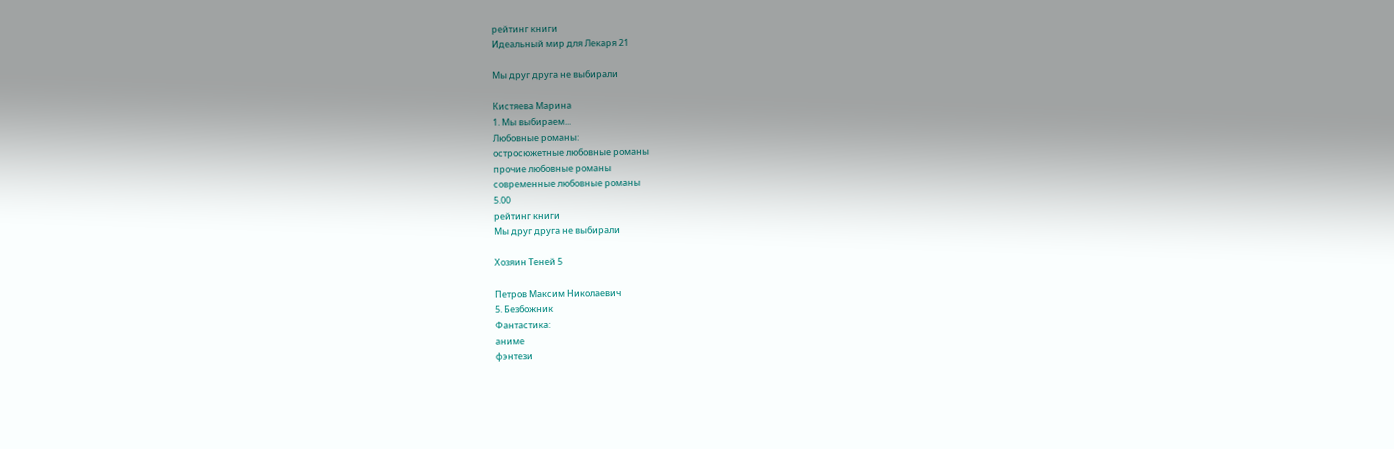рейтинг книги
Идеальный мир для Лекаря 21

Мы друг друга не выбирали

Кистяева Марина
1. Мы выбираем...
Любовные романы:
остросюжетные любовные романы
прочие любовные романы
современные любовные романы
5.00
рейтинг книги
Мы друг друга не выбирали

Хозяин Теней 5

Петров Максим Николаевич
5. Безбожник
Фантастика:
аниме
фэнтези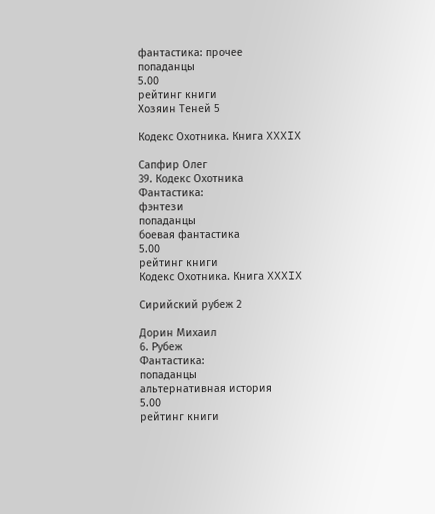фантастика: прочее
попаданцы
5.00
рейтинг книги
Хозяин Теней 5

Кодекс Охотника. Книга XXXIX

Сапфир Олег
39. Кодекс Охотника
Фантастика:
фэнтези
попаданцы
боевая фантастика
5.00
рейтинг книги
Кодекс Охотника. Книга XXXIX

Сирийский рубеж 2

Дорин Михаил
6. Рубеж
Фантастика:
попаданцы
альтернативная история
5.00
рейтинг книги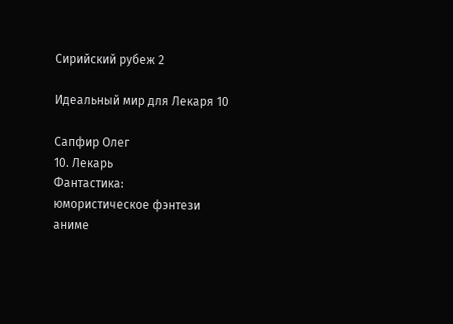Сирийский рубеж 2

Идеальный мир для Лекаря 10

Сапфир Олег
10. Лекарь
Фантастика:
юмористическое фэнтези
аниме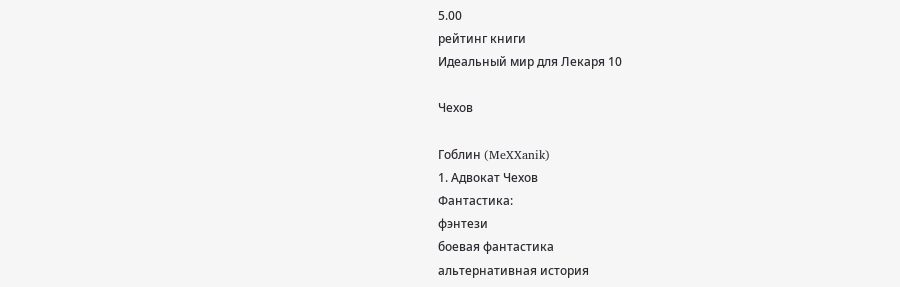5.00
рейтинг книги
Идеальный мир для Лекаря 10

Чехов

Гоблин (MeXXanik)
1. Адвокат Чехов
Фантастика:
фэнтези
боевая фантастика
альтернативная история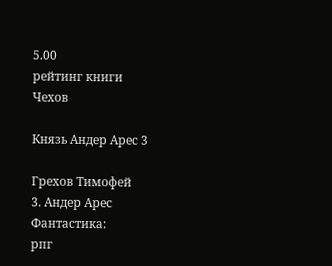5.00
рейтинг книги
Чехов

Князь Андер Арес 3

Грехов Тимофей
3. Андер Арес
Фантастика:
рпг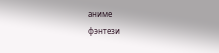аниме
фэнтези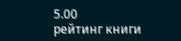5.00
рейтинг книги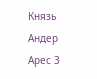Князь Андер Арес 3